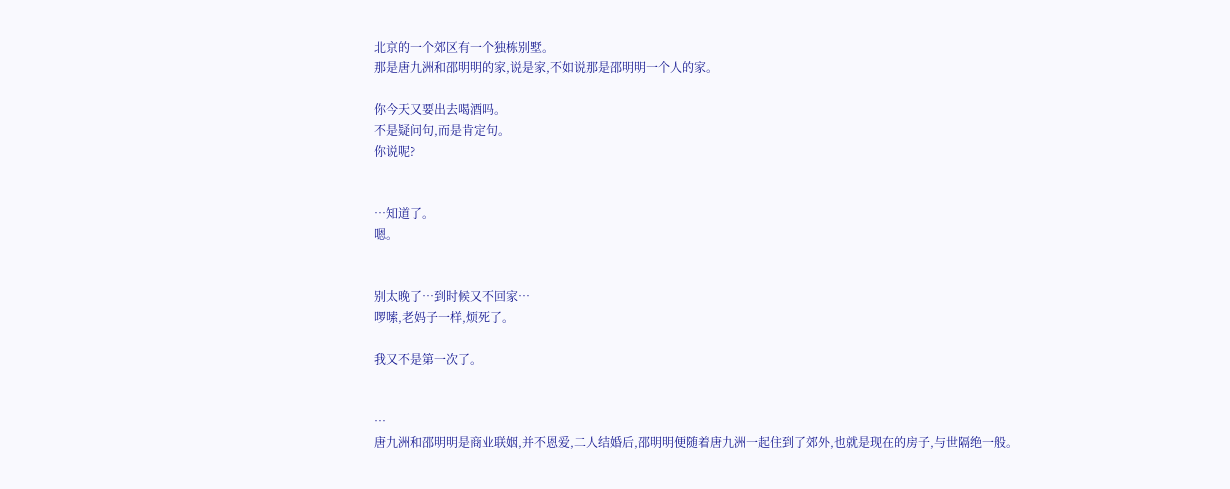北京的一个郊区有一个独栋别墅。
那是唐九洲和邵明明的家,说是家,不如说那是邵明明一个人的家。

你今天又要出去喝酒吗。
不是疑问句,而是肯定句。
你说呢?


…知道了。
嗯。


别太晚了…到时候又不回家…
啰嗦,老妈子一样,烦死了。

我又不是第一次了。


…
唐九洲和邵明明是商业联姻,并不恩爱,二人结婚后,邵明明便随着唐九洲一起住到了郊外,也就是现在的房子,与世隔绝一般。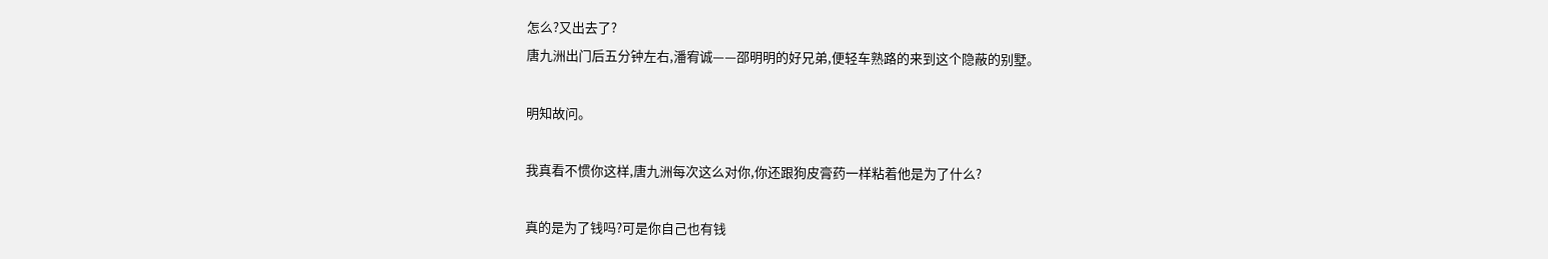怎么?又出去了?
唐九洲出门后五分钟左右,潘宥诚——邵明明的好兄弟,便轻车熟路的来到这个隐蔽的别墅。

明知故问。

我真看不惯你这样,唐九洲每次这么对你,你还跟狗皮膏药一样粘着他是为了什么?

真的是为了钱吗?可是你自己也有钱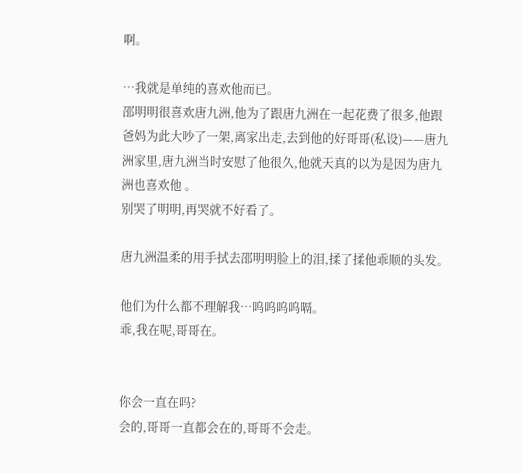啊。

…我就是单纯的喜欢他而已。
邵明明很喜欢唐九洲,他为了跟唐九洲在一起花费了很多,他跟爸妈为此大吵了一架,离家出走,去到他的好哥哥(私设)——唐九洲家里,唐九洲当时安慰了他很久,他就天真的以为是因为唐九洲也喜欢他 。
别哭了明明,再哭就不好看了。

唐九洲温柔的用手拭去邵明明脸上的泪,揉了揉他乖顺的头发。

他们为什么都不理解我…呜呜呜呜嗝。
乖,我在呢,哥哥在。


你会一直在吗?
会的,哥哥一直都会在的,哥哥不会走。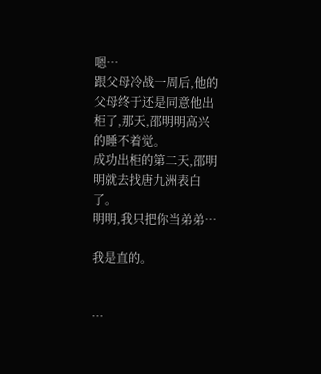嗯…
跟父母冷战一周后,他的父母终于还是同意他出柜了,那天,邵明明高兴的睡不着觉。
成功出柜的第二天,邵明明就去找唐九洲表白了。
明明,我只把你当弟弟…

我是直的。


…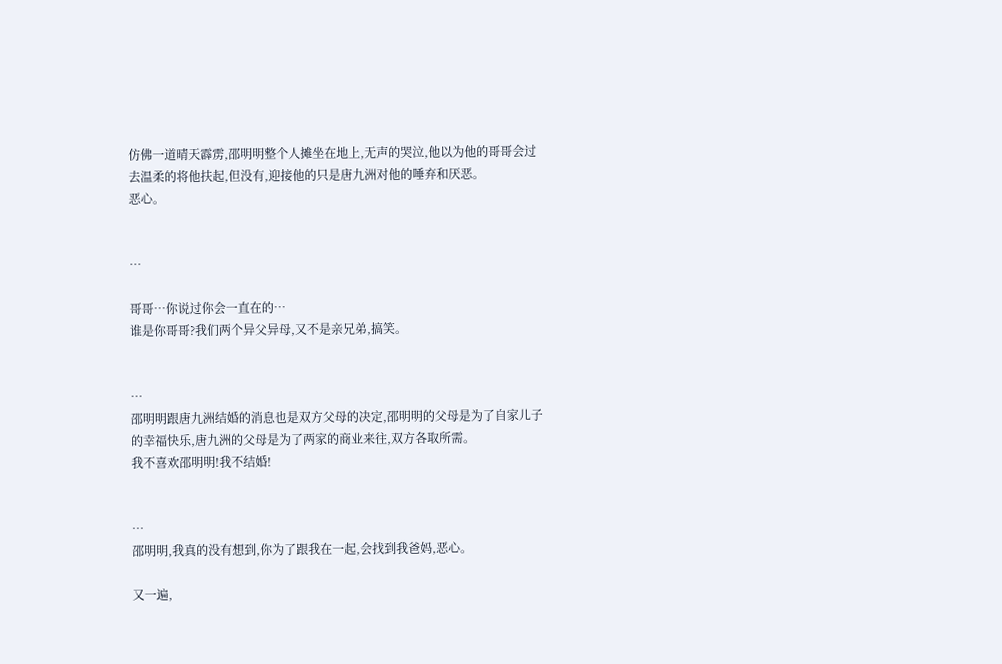仿佛一道晴天霹雳,邵明明整个人摊坐在地上,无声的哭泣,他以为他的哥哥会过去温柔的将他扶起,但没有,迎接他的只是唐九洲对他的唾弃和厌恶。
恶心。


…

哥哥…你说过你会一直在的…
谁是你哥哥?我们两个异父异母,又不是亲兄弟,搞笑。


…
邵明明跟唐九洲结婚的消息也是双方父母的决定,邵明明的父母是为了自家儿子的幸福快乐,唐九洲的父母是为了两家的商业来往,双方各取所需。
我不喜欢邵明明!我不结婚!


…
邵明明,我真的没有想到,你为了跟我在一起,会找到我爸妈,恶心。

又一遍,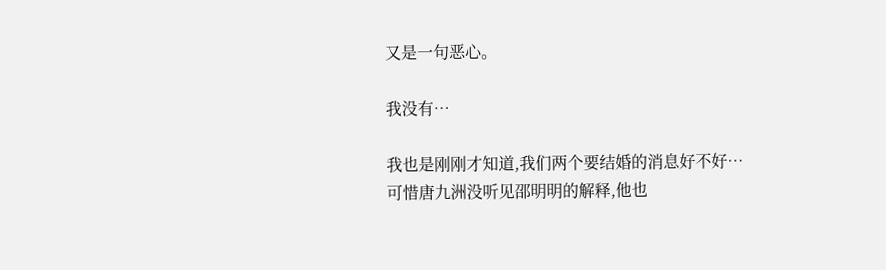又是一句恶心。

我没有…

我也是刚刚才知道,我们两个要结婚的消息好不好…
可惜唐九洲没听见邵明明的解释,他也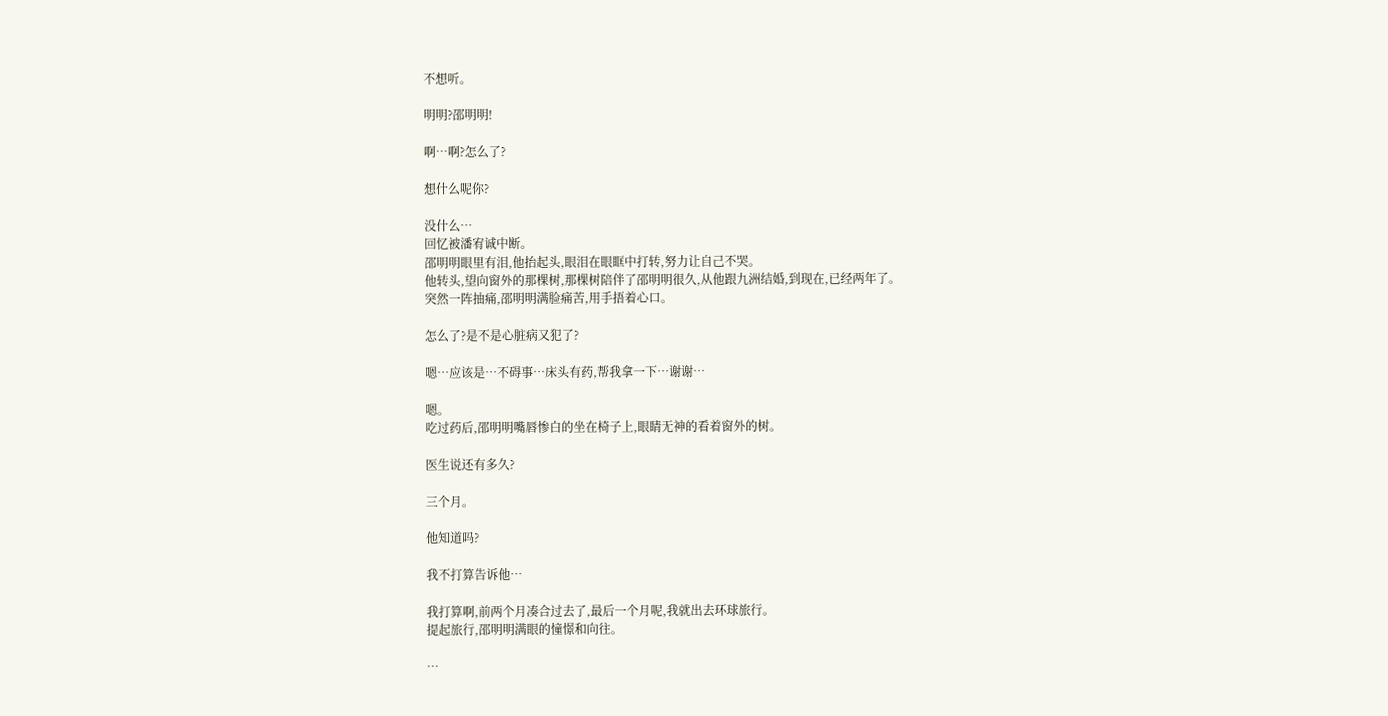不想听。

明明?邵明明!

啊…啊?怎么了?

想什么呢你?

没什么…
回忆被潘宥诚中断。
邵明明眼里有泪,他抬起头,眼泪在眼眶中打转,努力让自己不哭。
他转头,望向窗外的那棵树,那棵树陪伴了邵明明很久,从他跟九洲结婚,到现在,已经两年了。
突然一阵抽痛,邵明明满脸痛苦,用手捂着心口。

怎么了?是不是心脏病又犯了?

嗯…应该是…不碍事…床头有药,帮我拿一下…谢谢…

嗯。
吃过药后,邵明明嘴唇惨白的坐在椅子上,眼睛无神的看着窗外的树。

医生说还有多久?

三个月。

他知道吗?

我不打算告诉他…

我打算啊,前两个月凑合过去了,最后一个月呢,我就出去环球旅行。
提起旅行,邵明明满眼的憧憬和向往。

…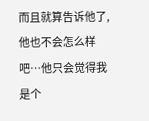而且就算告诉他了,他也不会怎么样吧…他只会觉得我是个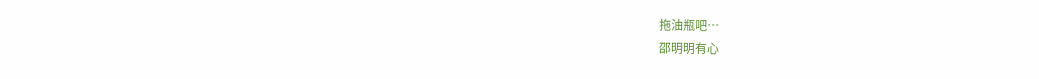拖油瓶吧…
邵明明有心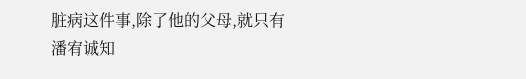脏病这件事,除了他的父母,就只有潘宥诚知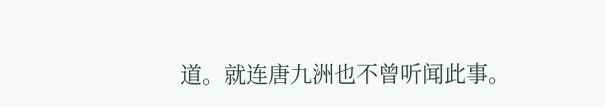道。就连唐九洲也不曾听闻此事。